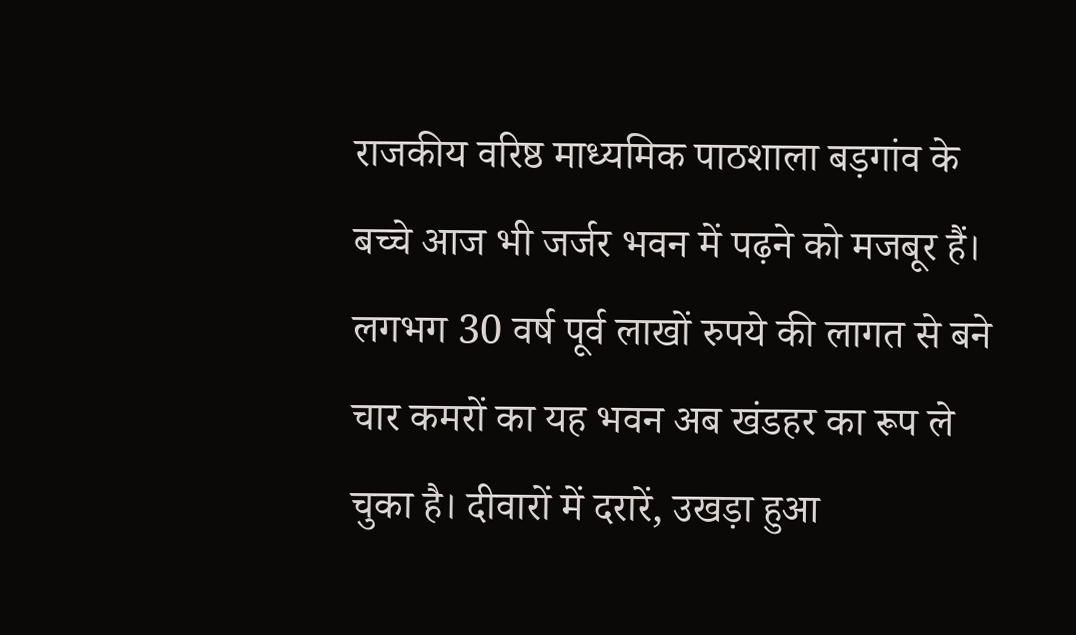राजकीय वरिष्ठ माध्यमिक पाठशाला बड़गांव के बच्चे आज भी जर्जर भवन में पढ़ने को मजबूर हैं। लगभग 30 वर्ष पूर्व लाखों रुपये की लागत से बने चार कमरों का यह भवन अब खंडहर का रूप ले चुका है। दीवारों में दरारें, उखड़ा हुआ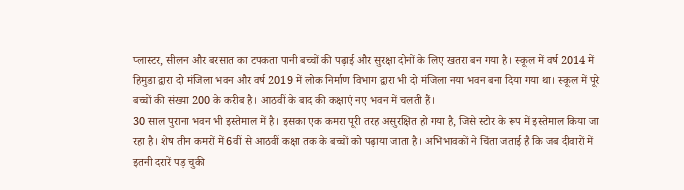प्लास्टर, सीलन और बरसात का टपकता पानी बच्चों की पढ़ाई और सुरक्षा दोनों के लिए खतरा बन गया है। स्कूल में वर्ष 2014 में हिमुडा द्वारा दो मंजिला भवन और वर्ष 2019 में लोक निर्माण विभाग द्वारा भी दो मंजिला नया भवन बना दिया गया था। स्कूल में पूरे बच्चों की संख्या 200 के करीब है। आठवीं के बाद की कक्षाएं नए भवन में चलती हैं।
30 साल पुराना भवन भी इस्तेमाल में है। इसका एक कमरा पूरी तरह असुरक्षित हो गया है, जिसे स्टोर के रूप में इस्तेमाल किया जा रहा है। शेष तीन कमरों में 6वीं से आठवीं कक्षा तक के बच्चों को पढ़ाया जाता है। अभिभावकों ने चिंता जताई है कि जब दीवारों में इतनी दरारें पड़ चुकी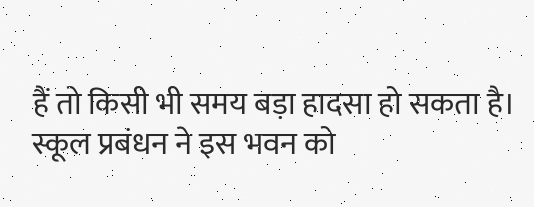हैं तो किसी भी समय बड़ा हादसा हो सकता है। स्कूल प्रबंधन ने इस भवन को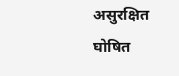असुरक्षित घोषित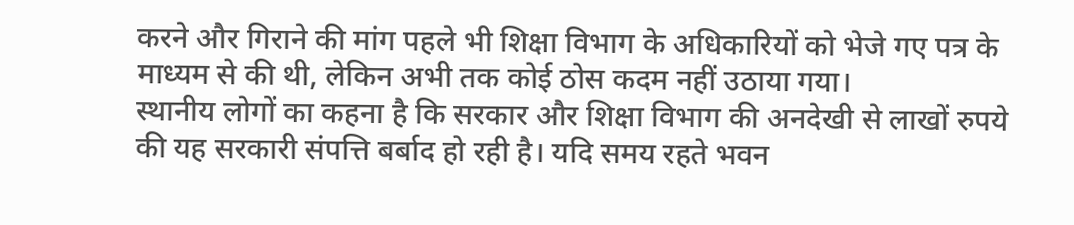करने और गिराने की मांग पहले भी शिक्षा विभाग के अधिकारियों को भेजे गए पत्र के माध्यम से की थी, लेकिन अभी तक कोई ठोस कदम नहीं उठाया गया।
स्थानीय लोगों का कहना है कि सरकार और शिक्षा विभाग की अनदेखी से लाखों रुपये की यह सरकारी संपत्ति बर्बाद हो रही है। यदि समय रहते भवन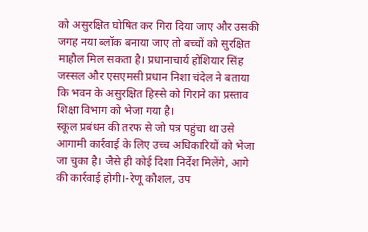को असुरक्षित घोषित कर गिरा दिया जाए और उसकी जगह नया ब्लॉक बनाया जाए तो बच्चों को सुरक्षित माहौल मिल सकता है। प्रधानाचार्य होशियार सिंह जस्सल और एसएमसी प्रधान निशा चंदेल ने बताया कि भवन के असुरक्षित हिस्से को गिराने का प्रस्ताव शिक्षा विभाग को भेजा गया है।
स्कूल प्रबंधन की तरफ से जो पत्र पहुंचा था उसे आगामी कार्रवाई के लिए उच्च अधिकारियों को भेजा जा चुका है। जैसे ही कोई दिशा निर्देश मिलेंगे, आगे की कार्रवाई होगी।-रेणू कौशल, उप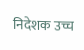निदेशक उच्च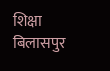शिक्षा बिलासपुर